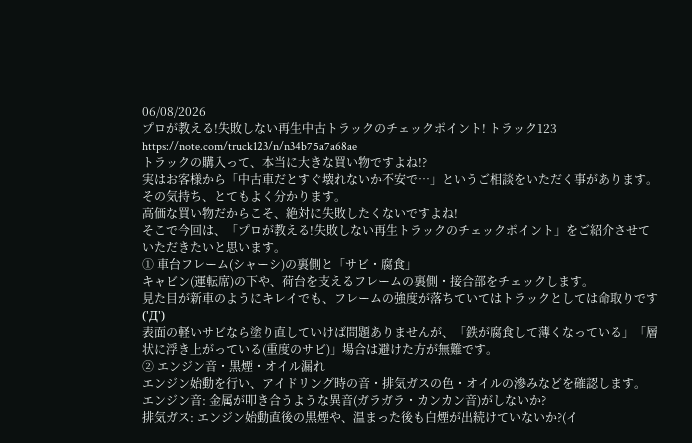06/08/2026
プロが教える!失敗しない再生中古トラックのチェックポイント! トラック123
https://note.com/truck123/n/n34b75a7a68ae
トラックの購入って、本当に大きな買い物ですよね!?
実はお客様から「中古車だとすぐ壊れないか不安で…」というご相談をいただく事があります。
その気持ち、とてもよく分かります。
高価な買い物だからこそ、絶対に失敗したくないですよね!
そこで今回は、「プロが教える!失敗しない再生トラックのチェックポイント」をご紹介させていただきたいと思います。
① 車台フレーム(シャーシ)の裏側と「サビ・腐食」
キャビン(運転席)の下や、荷台を支えるフレームの裏側・接合部をチェックします。
見た目が新車のようにキレイでも、フレームの強度が落ちていてはトラックとしては命取りです('Д')
表面の軽いサビなら塗り直していけば問題ありませんが、「鉄が腐食して薄くなっている」「層状に浮き上がっている(重度のサビ)」場合は避けた方が無難です。
② エンジン音・黒煙・オイル漏れ
エンジン始動を行い、アイドリング時の音・排気ガスの色・オイルの滲みなどを確認します。
エンジン音: 金属が叩き合うような異音(ガラガラ・カンカン音)がしないか?
排気ガス: エンジン始動直後の黒煙や、温まった後も白煙が出続けていないか?(イ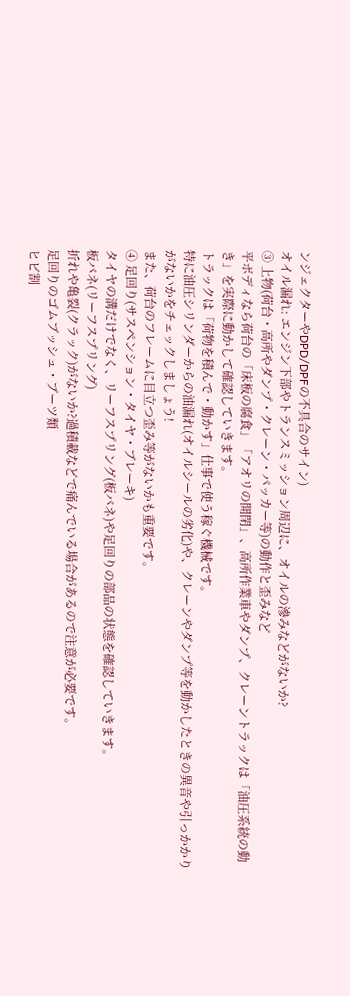ンジェクターやDPD/DPFの不具合のサイン)
オイル漏れ: エンジン下部やトランスミッション周辺に、オイルの滲みなどがないか?
③ 上物(荷台・高所やダンプ・クレーン・パッカー等)の動作と歪みなど
平ボディなら荷台の「床板の腐食」「アオリの開閉」、高所作業車やダンプ、クレーントラックは「油圧系統の動き」を実際に動かして確認していきます。
トラックは「荷物を積んで・動かす」仕事で使う稼ぐ機械です。
特に油圧シリンダーからの油漏れ(オイルシールの劣化)や、クレーンやダンプ等を動かしたときの異音や引っかかりがないかをチェックしましょう!
また、荷台のフレームに目立つ歪み等がないかも重要です。
④ 足回り(サスペンション・タイヤ・ブレーキ)
タイヤの溝だけでなく、リーフスプリング(板バネ)や足回りの部品の状態を確認していきます。
板バネ(リーフスプリング)
折れや亀裂(クラック)がないか?過積載などで痛んでいる場合があるので注意が必要です。
足回りのゴムブッシュ・ブーツ類
ヒビ割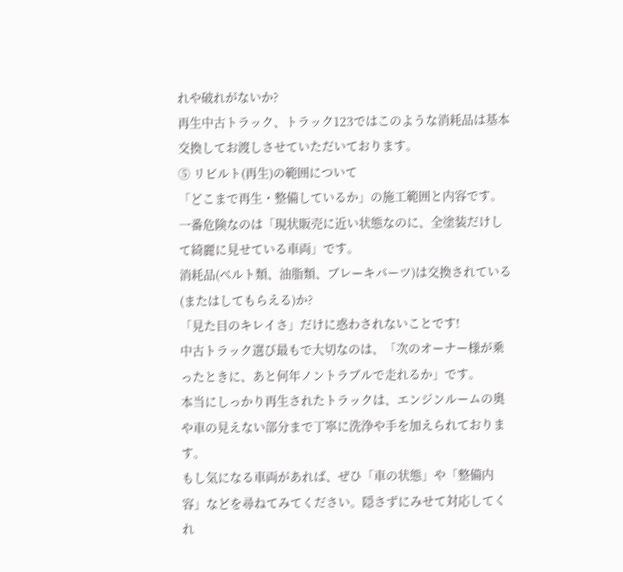れや破れがないか?
再生中古トラック、トラック123ではこのような消耗品は基本交換してお渡しさせていただいております。
⑤ リビルト(再生)の範囲について
「どこまで再生・整備しているか」の施工範囲と内容です。
一番危険なのは「現状販売に近い状態なのに、全塗装だけして綺麗に見せている車両」です。
消耗品(ベルト類、油脂類、ブレーキパーツ)は交換されている(またはしてもらえる)か?
「見た目のキレイさ」だけに惑わされないことです!
中古トラック選び最もで大切なのは、「次のオーナー様が乗ったときに、あと何年ノントラブルで走れるか」です。
本当にしっかり再生されたトラックは、エンジンルームの奥や車の見えない部分まで丁寧に洗浄や手を加えられております。
もし気になる車両があれば、ぜひ「車の状態」や「整備内容」などを尋ねてみてください。隠さずにみせて対応してくれ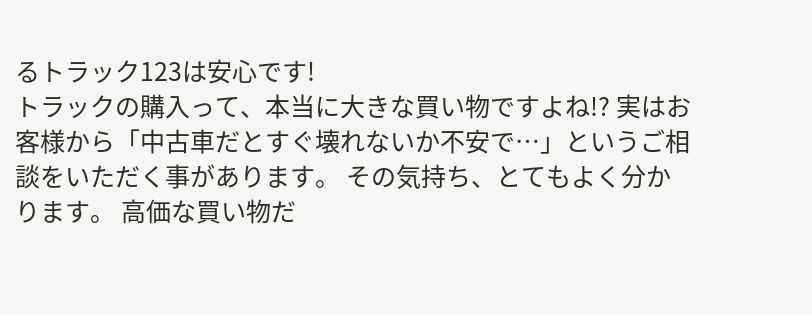るトラック123は安心です!
トラックの購入って、本当に大きな買い物ですよね!? 実はお客様から「中古車だとすぐ壊れないか不安で…」というご相談をいただく事があります。 その気持ち、とてもよく分かります。 高価な買い物だ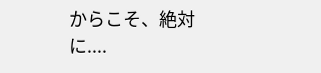からこそ、絶対に....